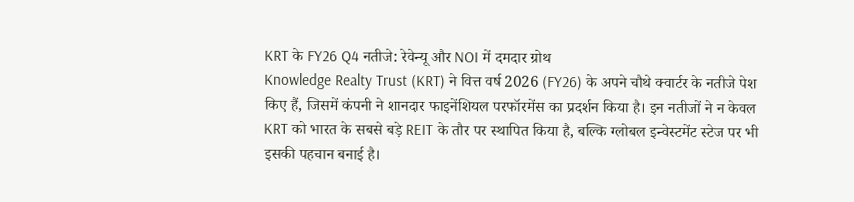KRT के FY26 Q4 नतीजे: रेवेन्यू और NOI में दमदार ग्रोथ
Knowledge Realty Trust (KRT) ने वित्त वर्ष 2026 (FY26) के अपने चौथे क्वार्टर के नतीजे पेश किए हैं, जिसमें कंपनी ने शानदार फाइनेंशियल परफॉरमेंस का प्रदर्शन किया है। इन नतीजों ने न केवल KRT को भारत के सबसे बड़े REIT के तौर पर स्थापित किया है, बल्कि ग्लोबल इन्वेस्टमेंट स्टेज पर भी इसकी पहचान बनाई है।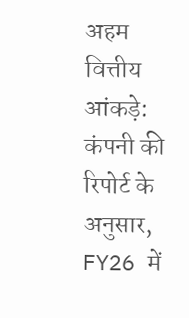अहम वित्तीय आंकड़े:
कंपनी की रिपोर्ट के अनुसार, FY26 में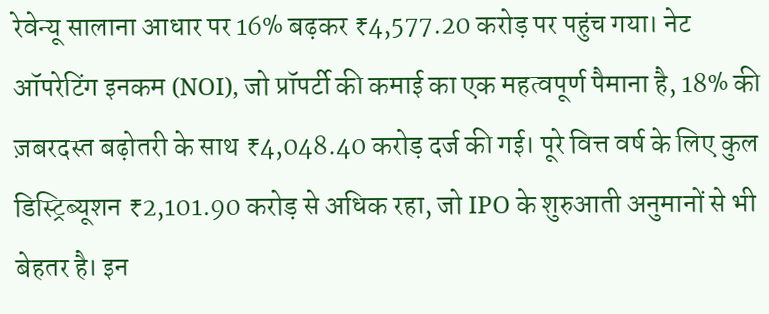रेवेन्यू सालाना आधार पर 16% बढ़कर ₹4,577.20 करोड़ पर पहुंच गया। नेट ऑपरेटिंग इनकम (NOI), जो प्रॉपर्टी की कमाई का एक महत्वपूर्ण पैमाना है, 18% की ज़बरदस्त बढ़ोतरी के साथ ₹4,048.40 करोड़ दर्ज की गई। पूरे वित्त वर्ष के लिए कुल डिस्ट्रिब्यूशन ₹2,101.90 करोड़ से अधिक रहा, जो IPO के शुरुआती अनुमानों से भी बेहतर है। इन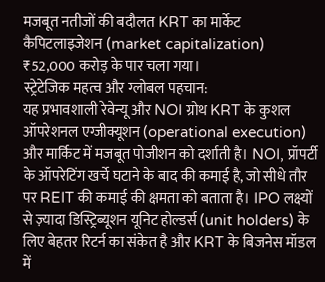मजबूत नतीजों की बदौलत KRT का मार्केट कैपिटलाइजेशन (market capitalization) ₹52,000 करोड़ के पार चला गया।
स्ट्रेटेजिक महत्व और ग्लोबल पहचान:
यह प्रभावशाली रेवेन्यू और NOI ग्रोथ KRT के कुशल ऑपरेशनल एग्जीक्यूशन (operational execution) और मार्किट में मजबूत पोजीशन को दर्शाती है। NOI, प्रॉपर्टी के ऑपरेटिंग खर्चे घटाने के बाद की कमाई है, जो सीधे तौर पर REIT की कमाई की क्षमता को बताता है। IPO लक्ष्यों से ज़्यादा डिस्ट्रिब्यूशन यूनिट होल्डर्स (unit holders) के लिए बेहतर रिटर्न का संकेत है और KRT के बिजनेस मॉडल में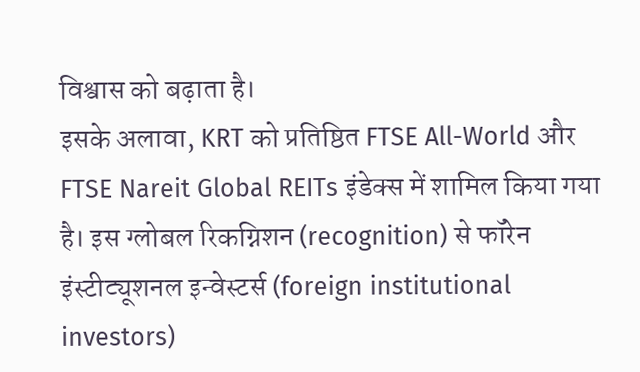विश्वास को बढ़ाता है।
इसके अलावा, KRT को प्रतिष्ठित FTSE All-World और FTSE Nareit Global REITs इंडेक्स में शामिल किया गया है। इस ग्लोबल रिकग्निशन (recognition) से फॉरेन इंस्टीट्यूशनल इन्वेस्टर्स (foreign institutional investors)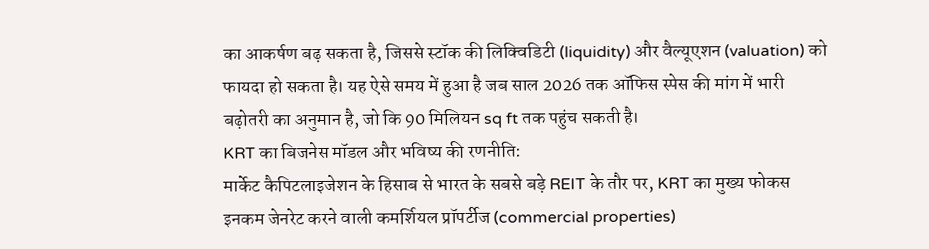का आकर्षण बढ़ सकता है, जिससे स्टॉक की लिक्विडिटी (liquidity) और वैल्यूएशन (valuation) को फायदा हो सकता है। यह ऐसे समय में हुआ है जब साल 2026 तक ऑफिस स्पेस की मांग में भारी बढ़ोतरी का अनुमान है, जो कि 90 मिलियन sq ft तक पहुंच सकती है।
KRT का बिजनेस मॉडल और भविष्य की रणनीति:
मार्केट कैपिटलाइजेशन के हिसाब से भारत के सबसे बड़े REIT के तौर पर, KRT का मुख्य फोकस इनकम जेनरेट करने वाली कमर्शियल प्रॉपर्टीज (commercial properties)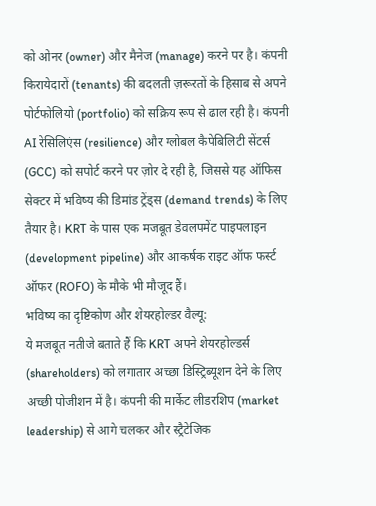को ओनर (owner) और मैनेज (manage) करने पर है। कंपनी किरायेदारों (tenants) की बदलती ज़रूरतों के हिसाब से अपने पोर्टफोलियो (portfolio) को सक्रिय रूप से ढाल रही है। कंपनी AI रेसिलिएंस (resilience) और ग्लोबल कैपेबिलिटी सेंटर्स (GCC) को सपोर्ट करने पर ज़ोर दे रही है, जिससे यह ऑफिस सेक्टर में भविष्य की डिमांड ट्रेंड्स (demand trends) के लिए तैयार है। KRT के पास एक मजबूत डेवलपमेंट पाइपलाइन (development pipeline) और आकर्षक राइट ऑफ फर्स्ट ऑफर (ROFO) के मौके भी मौजूद हैं।
भविष्य का दृष्टिकोण और शेयरहोल्डर वैल्यू:
ये मजबूत नतीजे बताते हैं कि KRT अपने शेयरहोल्डर्स (shareholders) को लगातार अच्छा डिस्ट्रिब्यूशन देने के लिए अच्छी पोजीशन में है। कंपनी की मार्केट लीडरशिप (market leadership) से आगे चलकर और स्ट्रैटेजिक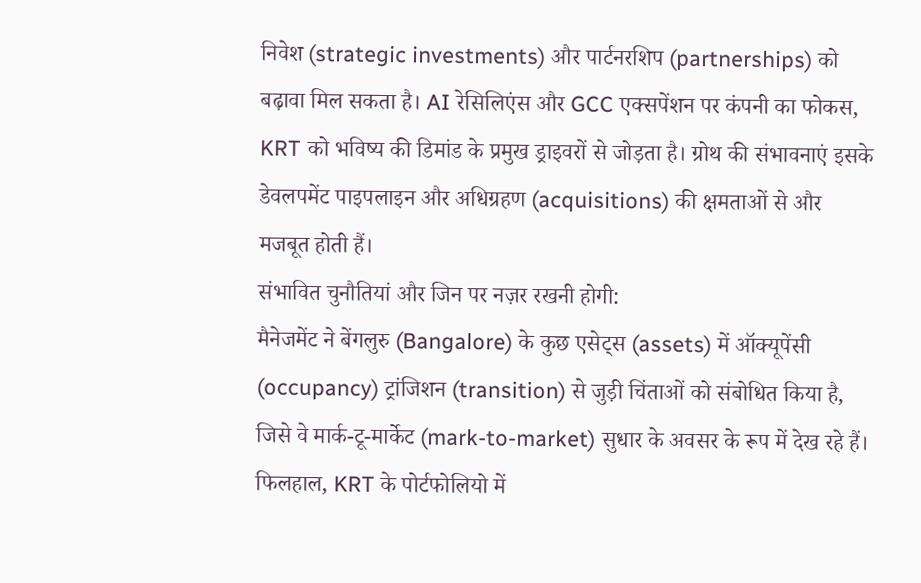निवेश (strategic investments) और पार्टनरशिप (partnerships) को बढ़ावा मिल सकता है। AI रेसिलिएंस और GCC एक्सपेंशन पर कंपनी का फोकस, KRT को भविष्य की डिमांड के प्रमुख ड्राइवरों से जोड़ता है। ग्रोथ की संभावनाएं इसके डेवलपमेंट पाइपलाइन और अधिग्रहण (acquisitions) की क्षमताओं से और मजबूत होती हैं।
संभावित चुनौतियां और जिन पर नज़र रखनी होगी:
मैनेजमेंट ने बेंगलुरु (Bangalore) के कुछ एसेट्स (assets) में ऑक्यूपेंसी (occupancy) ट्रांजिशन (transition) से जुड़ी चिंताओं को संबोधित किया है, जिसे वे मार्क-टू-मार्केट (mark-to-market) सुधार के अवसर के रूप में देख रहे हैं। फिलहाल, KRT के पोर्टफोलियो में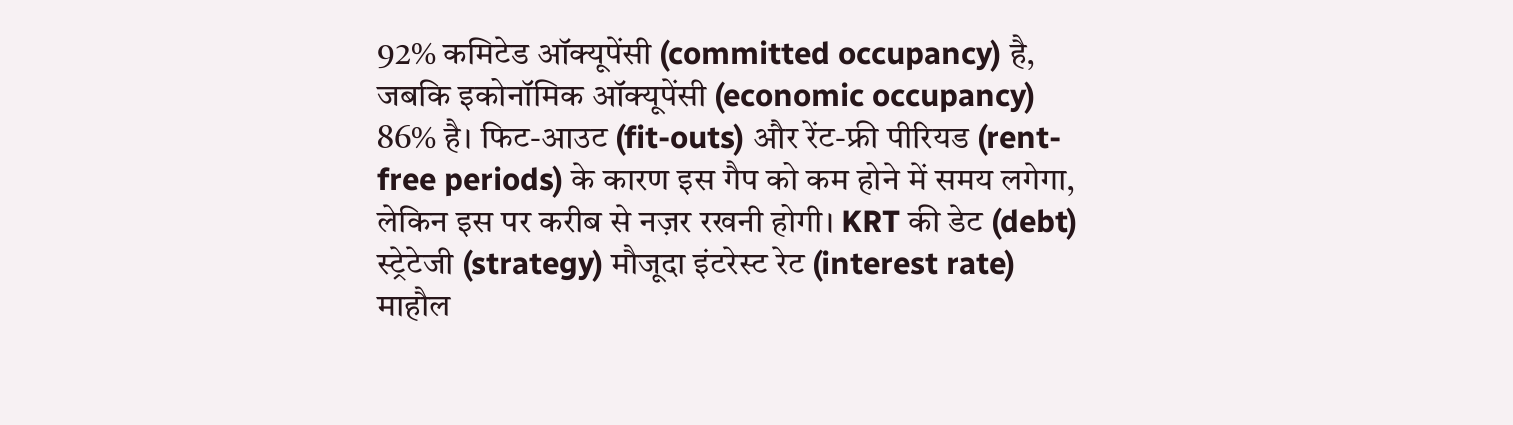92% कमिटेड ऑक्यूपेंसी (committed occupancy) है, जबकि इकोनॉमिक ऑक्यूपेंसी (economic occupancy) 86% है। फिट-आउट (fit-outs) और रेंट-फ्री पीरियड (rent-free periods) के कारण इस गैप को कम होने में समय लगेगा, लेकिन इस पर करीब से नज़र रखनी होगी। KRT की डेट (debt) स्ट्रेटेजी (strategy) मौजूदा इंटरेस्ट रेट (interest rate) माहौल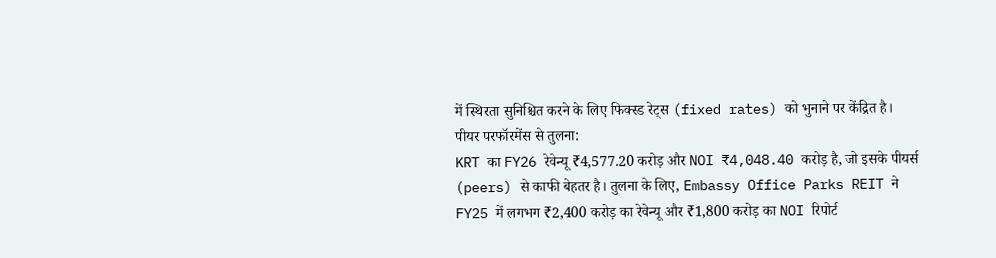में स्थिरता सुनिश्चित करने के लिए फिक्स्ड रेट्स (fixed rates) को भुनाने पर केंद्रित है।
पीयर परफॉरमेंस से तुलना:
KRT का FY26 रेवेन्यू ₹4,577.20 करोड़ और NOI ₹4,048.40 करोड़ है, जो इसके पीयर्स (peers) से काफी बेहतर है। तुलना के लिए, Embassy Office Parks REIT ने FY25 में लगभग ₹2,400 करोड़ का रेवेन्यू और ₹1,800 करोड़ का NOI रिपोर्ट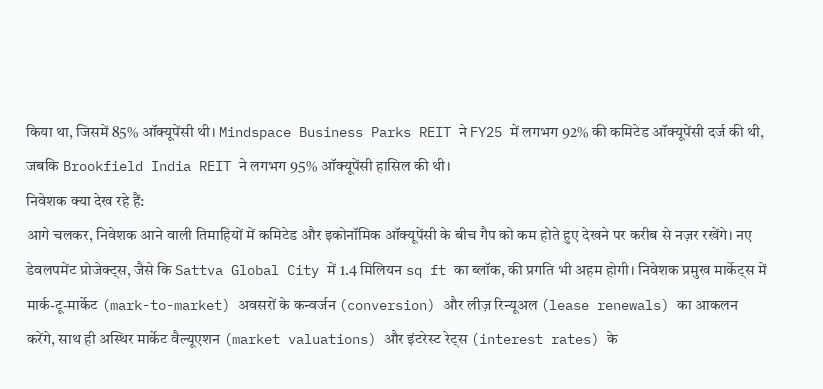किया था, जिसमें 85% ऑक्यूपेंसी थी। Mindspace Business Parks REIT ने FY25 में लगभग 92% की कमिटेड ऑक्यूपेंसी दर्ज की थी, जबकि Brookfield India REIT ने लगभग 95% ऑक्यूपेंसी हासिल की थी।
निवेशक क्या देख रहे हैं:
आगे चलकर, निवेशक आने वाली तिमाहियों में कमिटेड और इकोनॉमिक ऑक्यूपेंसी के बीच गैप को कम होते हुए देखने पर करीब से नज़र रखेंगे। नए डेवलपमेंट प्रोजेक्ट्स, जैसे कि Sattva Global City में 1.4 मिलियन sq ft का ब्लॉक, की प्रगति भी अहम होगी। निवेशक प्रमुख मार्केट्स में मार्क-टू-मार्केट (mark-to-market) अवसरों के कन्वर्जन (conversion) और लीज़ रिन्यूअल (lease renewals) का आकलन करेंगे, साथ ही अस्थिर मार्केट वैल्यूएशन (market valuations) और इंटरेस्ट रेट्स (interest rates) के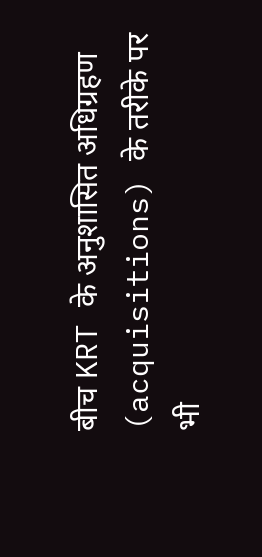बीच KRT के अनुशासित अधिग्रहण (acquisitions) के तरीके पर भी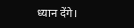ध्यान देंगे।